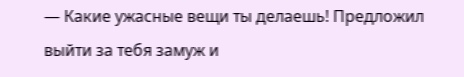— Какие ужасные вещи ты делаешь! Предложил выйти за тебя замуж и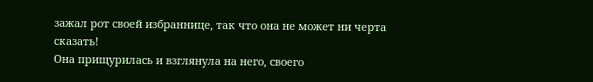зажал рот своей избраннице, так что она не может ни черта сказать!
Она прищурилась и взглянула на него, своего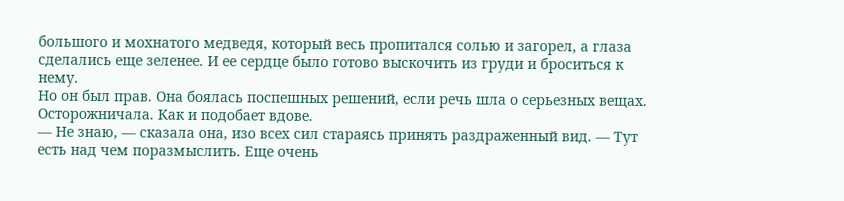большого и мохнатого медведя, который весь пропитался солью и загорел, а глаза сделались еще зеленее. И ее сердце было готово выскочить из груди и броситься к нему.
Но он был прав. Она боялась поспешных решений, если речь шла о серьезных вещах. Осторожничала. Как и подобает вдове.
— Не знаю, — сказала она, изо всех сил стараясь принять раздраженный вид. — Тут есть над чем поразмыслить. Еще очень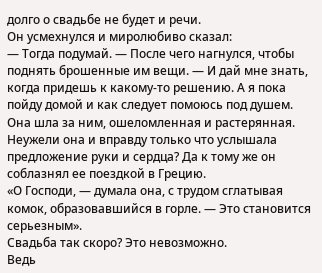долго о свадьбе не будет и речи.
Он усмехнулся и миролюбиво сказал:
— Тогда подумай. — После чего нагнулся, чтобы поднять брошенные им вещи. — И дай мне знать, когда придешь к какому-то решению. А я пока пойду домой и как следует помоюсь под душем.
Она шла за ним, ошеломленная и растерянная. Неужели она и вправду только что услышала предложение руки и сердца? Да к тому же он соблазнял ее поездкой в Грецию.
«О Господи, — думала она, с трудом сглатывая комок, образовавшийся в горле. — Это становится серьезным».
Свадьба так скоро? Это невозможно.
Ведь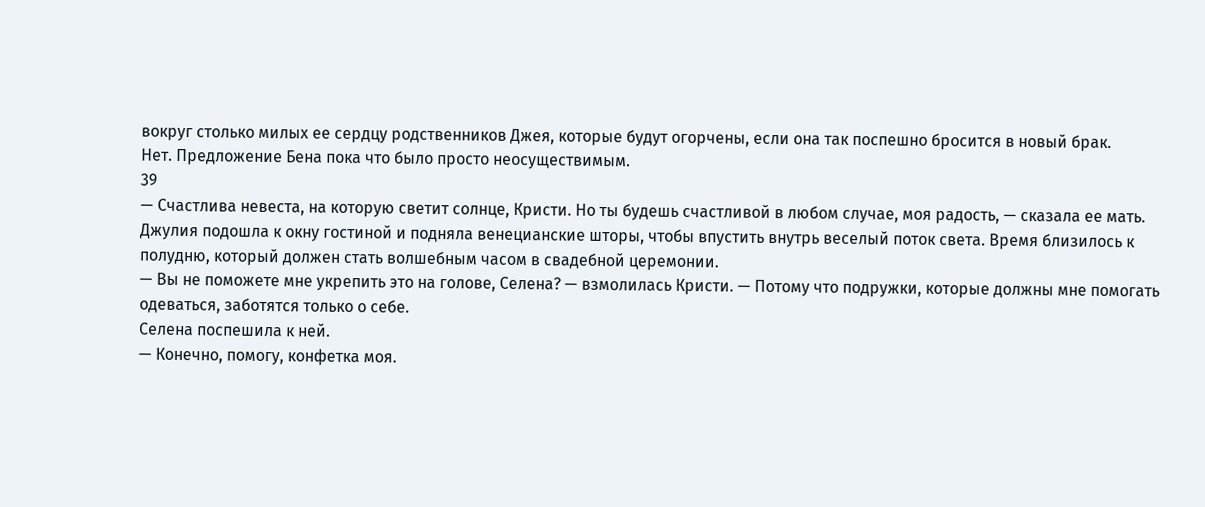вокруг столько милых ее сердцу родственников Джея, которые будут огорчены, если она так поспешно бросится в новый брак.
Нет. Предложение Бена пока что было просто неосуществимым.
39
— Счастлива невеста, на которую светит солнце, Кристи. Но ты будешь счастливой в любом случае, моя радость, — сказала ее мать.
Джулия подошла к окну гостиной и подняла венецианские шторы, чтобы впустить внутрь веселый поток света. Время близилось к полудню, который должен стать волшебным часом в свадебной церемонии.
— Вы не поможете мне укрепить это на голове, Селена? — взмолилась Кристи. — Потому что подружки, которые должны мне помогать одеваться, заботятся только о себе.
Селена поспешила к ней.
— Конечно, помогу, конфетка моя.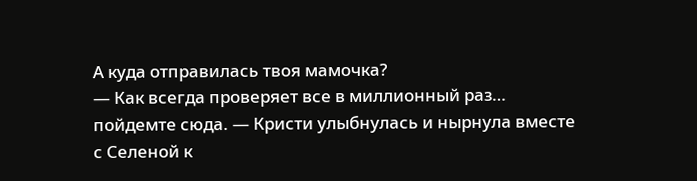А куда отправилась твоя мамочка?
— Как всегда проверяет все в миллионный раз… пойдемте сюда. — Кристи улыбнулась и нырнула вместе с Селеной к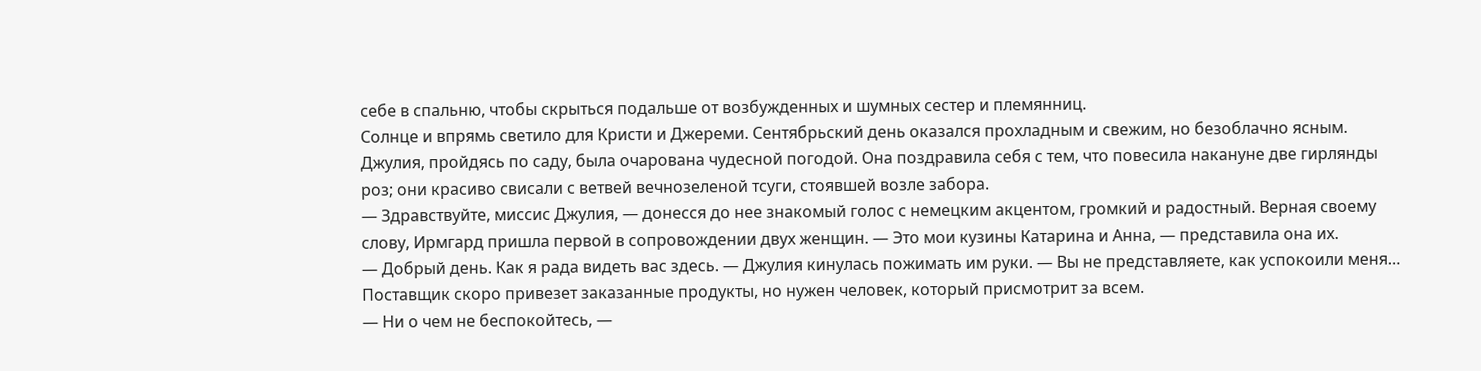себе в спальню, чтобы скрыться подальше от возбужденных и шумных сестер и племянниц.
Солнце и впрямь светило для Кристи и Джереми. Сентябрьский день оказался прохладным и свежим, но безоблачно ясным. Джулия, пройдясь по саду, была очарована чудесной погодой. Она поздравила себя с тем, что повесила накануне две гирлянды роз; они красиво свисали с ветвей вечнозеленой тсуги, стоявшей возле забора.
— Здравствуйте, миссис Джулия, — донесся до нее знакомый голос с немецким акцентом, громкий и радостный. Верная своему слову, Ирмгард пришла первой в сопровождении двух женщин. — Это мои кузины Катарина и Анна, — представила она их.
— Добрый день. Как я рада видеть вас здесь. — Джулия кинулась пожимать им руки. — Вы не представляете, как успокоили меня… Поставщик скоро привезет заказанные продукты, но нужен человек, который присмотрит за всем.
— Ни о чем не беспокойтесь, —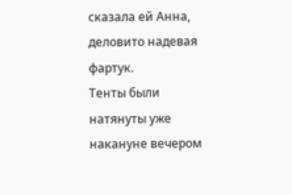сказала ей Анна, деловито надевая фартук.
Тенты были натянуты уже накануне вечером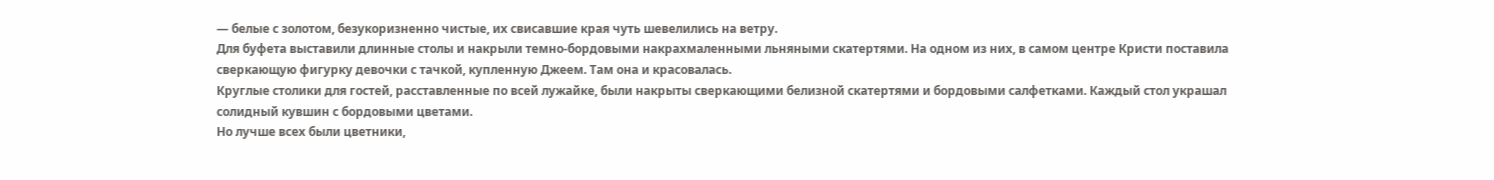— белые с золотом, безукоризненно чистые, их свисавшие края чуть шевелились на ветру.
Для буфета выставили длинные столы и накрыли темно-бордовыми накрахмаленными льняными скатертями. На одном из них, в самом центре Кристи поставила сверкающую фигурку девочки с тачкой, купленную Джеем. Там она и красовалась.
Круглые столики для гостей, расставленные по всей лужайке, были накрыты сверкающими белизной скатертями и бордовыми салфетками. Каждый стол украшал солидный кувшин с бордовыми цветами.
Но лучше всех были цветники,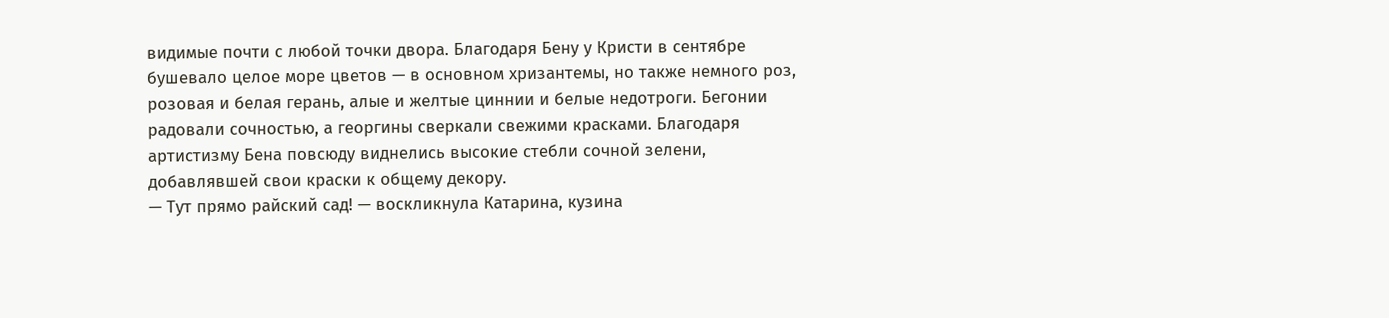видимые почти с любой точки двора. Благодаря Бену у Кристи в сентябре бушевало целое море цветов — в основном хризантемы, но также немного роз, розовая и белая герань, алые и желтые циннии и белые недотроги. Бегонии радовали сочностью, а георгины сверкали свежими красками. Благодаря артистизму Бена повсюду виднелись высокие стебли сочной зелени, добавлявшей свои краски к общему декору.
— Тут прямо райский сад! — воскликнула Катарина, кузина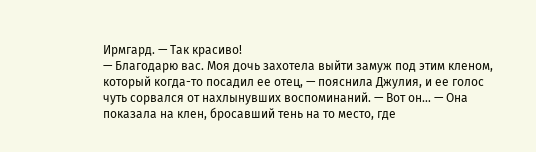Ирмгард. — Так красиво!
— Благодарю вас. Моя дочь захотела выйти замуж под этим кленом, который когда-то посадил ее отец, — пояснила Джулия, и ее голос чуть сорвался от нахлынувших воспоминаний. — Вот он… — Она показала на клен, бросавший тень на то место, где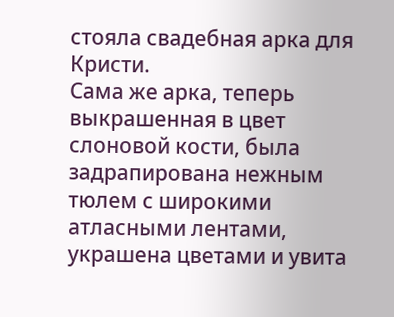стояла свадебная арка для Кристи.
Сама же арка, теперь выкрашенная в цвет слоновой кости, была задрапирована нежным тюлем с широкими атласными лентами, украшена цветами и увита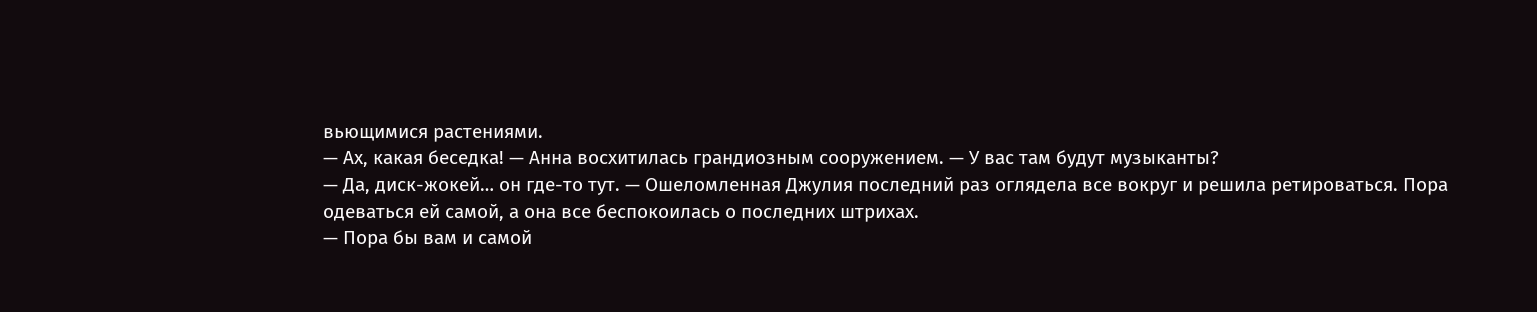вьющимися растениями.
— Ах, какая беседка! — Анна восхитилась грандиозным сооружением. — У вас там будут музыканты?
— Да, диск-жокей… он где-то тут. — Ошеломленная Джулия последний раз оглядела все вокруг и решила ретироваться. Пора одеваться ей самой, а она все беспокоилась о последних штрихах.
— Пора бы вам и самой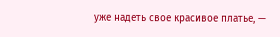уже надеть свое красивое платье, —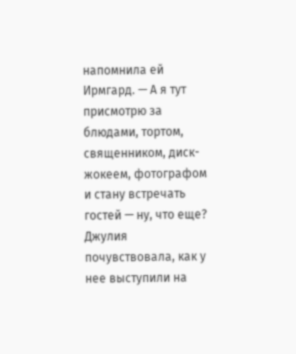напомнила ей Ирмгард. — А я тут присмотрю за блюдами, тортом, священником, диск-жокеем, фотографом и стану встречать гостей — ну, что еще?
Джулия почувствовала, как у нее выступили на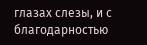глазах слезы, и с благодарностью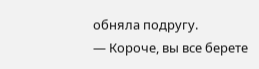обняла подругу.
— Короче, вы все берете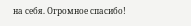на себя. Огромное спасибо!